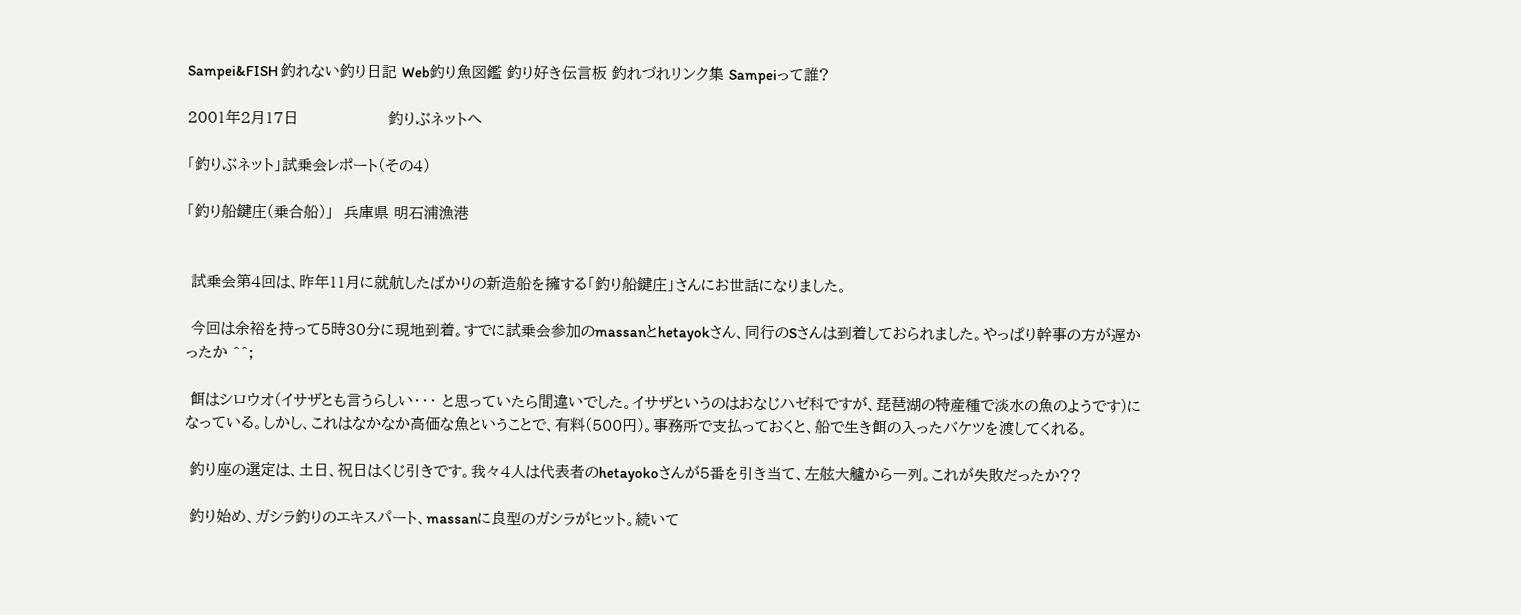Sampei&FISH 釣れない釣り日記 Web釣り魚図鑑 釣り好き伝言板 釣れづれリンク集 Sampeiって誰?

2001年2月17日                  釣りぶネットへ

「釣りぶネット」試乗会レポート(その4)

「釣り船鍵庄(乗合船)」  兵庫県 明石浦漁港


 試乗会第4回は、昨年11月に就航したばかりの新造船を擁する「釣り船鍵庄」さんにお世話になりました。

 今回は余裕を持って5時30分に現地到着。すでに試乗会参加のmassanとhetayokさん、同行のSさんは到着しておられました。やっぱり幹事の方が遅かったか ^^;

 餌はシロウオ(イサザとも言うらしい・・・ と思っていたら間違いでした。イサザというのはおなじハゼ科ですが、琵琶湖の特産種で淡水の魚のようです)になっている。しかし、これはなかなか高価な魚ということで、有料(500円)。事務所で支払っておくと、船で生き餌の入ったバケツを渡してくれる。

 釣り座の選定は、土日、祝日はくじ引きです。我々4人は代表者のhetayokoさんが5番を引き当て、左舷大艫から一列。これが失敗だったか??

 釣り始め、ガシラ釣りのエキスパート、massanに良型のガシラがヒット。続いて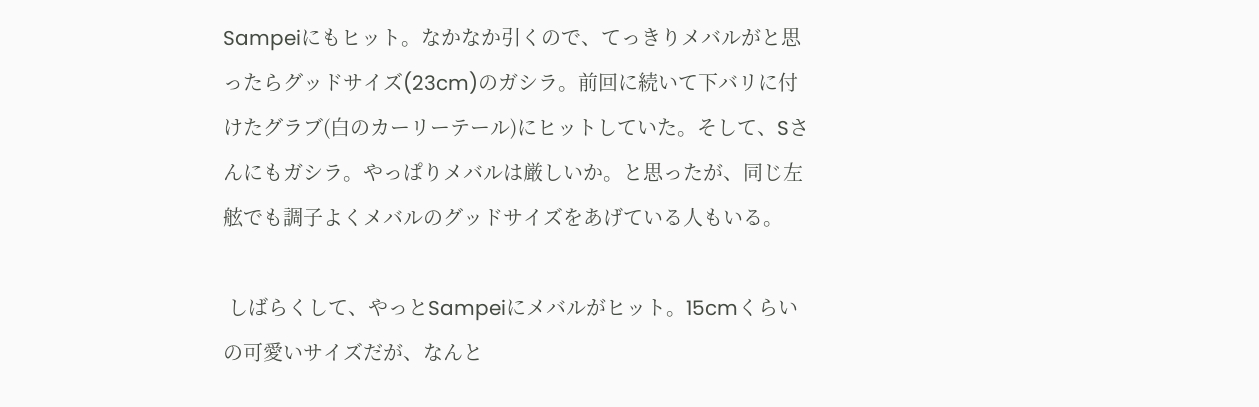Sampeiにもヒット。なかなか引くので、てっきりメバルがと思ったらグッドサイズ(23cm)のガシラ。前回に続いて下バリに付けたグラブ(白のカーリーテール)にヒットしていた。そして、Sさんにもガシラ。やっぱりメバルは厳しいか。と思ったが、同じ左舷でも調子よくメバルのグッドサイズをあげている人もいる。

 しばらくして、やっとSampeiにメバルがヒット。15cmくらいの可愛いサイズだが、なんと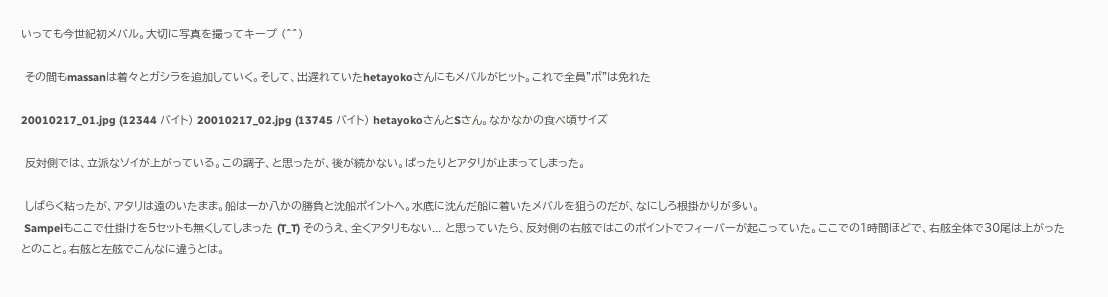いっても今世紀初メバル。大切に写真を撮ってキープ (^^)

 その間もmassanは着々とガシラを追加していく。そして、出遅れていたhetayokoさんにもメバルがヒット。これで全員"ボ"は免れた

20010217_01.jpg (12344 バイト) 20010217_02.jpg (13745 バイト) hetayokoさんとSさん。なかなかの食べ頃サイズ

 反対側では、立派なソイが上がっている。この調子、と思ったが、後が続かない。ぱったりとアタリが止まってしまった。

 しばらく粘ったが、アタリは遠のいたまま。船は一か八かの勝負と沈船ポイントへ。水底に沈んだ船に着いたメバルを狙うのだが、なにしろ根掛かりが多い。
 Sampeiもここで仕掛けを5セットも無くしてしまった (T_T) そのうえ、全くアタリもない... と思っていたら、反対側の右舷ではこのポイントでフィーバーが起こっていた。ここでの1時間ほどで、右舷全体で30尾は上がったとのこと。右舷と左舷でこんなに違うとは。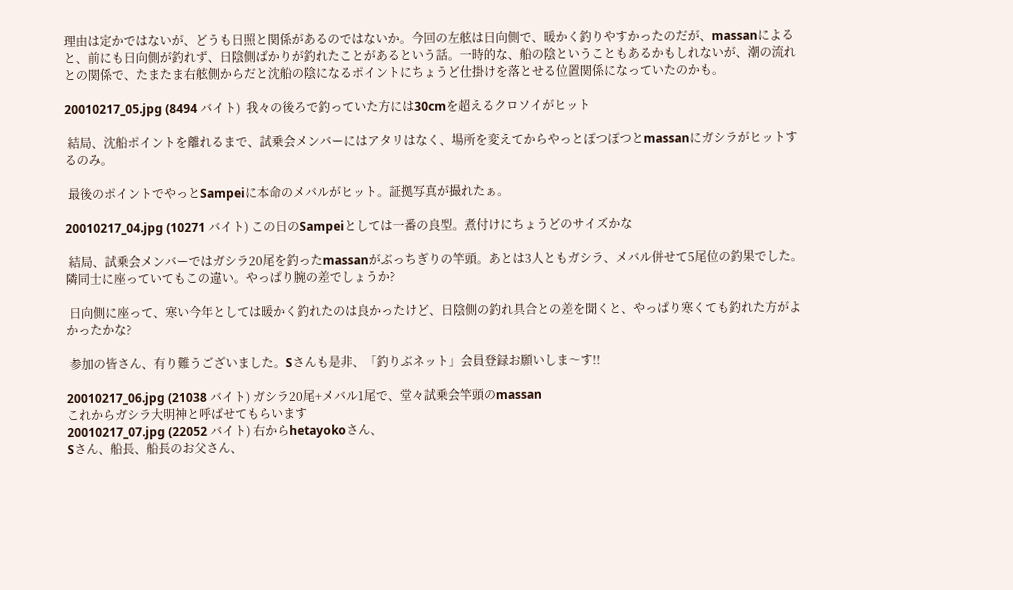理由は定かではないが、どうも日照と関係があるのではないか。今回の左舷は日向側で、暖かく釣りやすかったのだが、massanによると、前にも日向側が釣れず、日陰側ばかりが釣れたことがあるという話。一時的な、船の陰ということもあるかもしれないが、潮の流れとの関係で、たまたま右舷側からだと沈船の陰になるポイントにちょうど仕掛けを落とせる位置関係になっていたのかも。

20010217_05.jpg (8494 バイト)  我々の後ろで釣っていた方には30cmを超えるクロソイがヒット

 結局、沈船ポイントを離れるまで、試乗会メンバーにはアタリはなく、場所を変えてからやっとぽつぽつとmassanにガシラがヒットするのみ。

 最後のポイントでやっとSampeiに本命のメバルがヒット。証拠写真が撮れたぁ。

20010217_04.jpg (10271 バイト) この日のSampeiとしては一番の良型。煮付けにちょうどのサイズかな

 結局、試乗会メンバーではガシラ20尾を釣ったmassanがぶっちぎりの竿頭。あとは3人ともガシラ、メバル併せて5尾位の釣果でした。隣同士に座っていてもこの違い。やっぱり腕の差でしょうか?

 日向側に座って、寒い今年としては暖かく釣れたのは良かったけど、日陰側の釣れ具合との差を聞くと、やっぱり寒くても釣れた方がよかったかな?

 参加の皆さん、有り難うございました。Sさんも是非、「釣りぶネット」会員登録お願いしま〜す!!

20010217_06.jpg (21038 バイト) ガシラ20尾+メバル1尾で、堂々試乗会竿頭のmassan
これからガシラ大明神と呼ばせてもらいます
20010217_07.jpg (22052 バイト) 右からhetayokoさん、
Sさん、船長、船長のお父さん、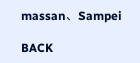massan、Sampei

BACK